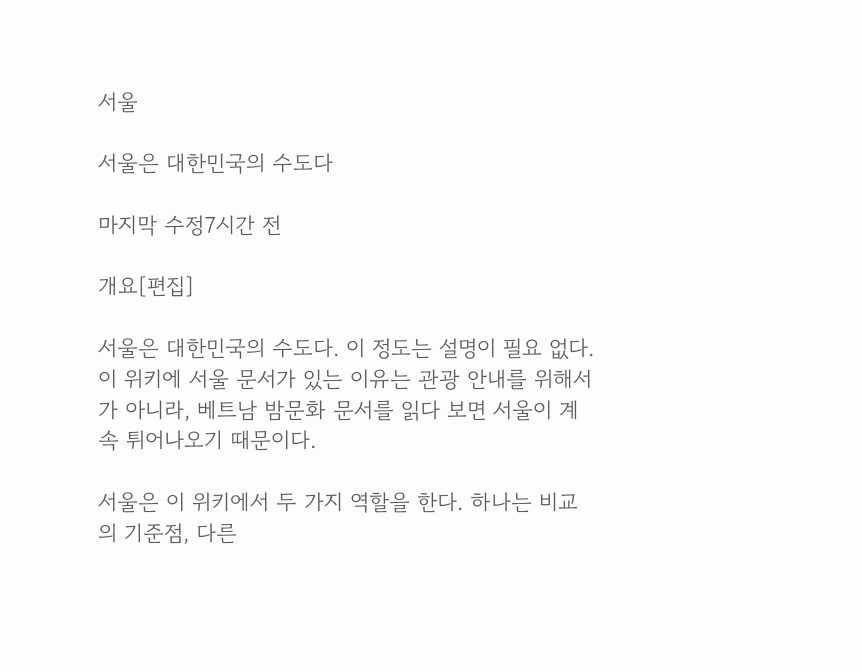서울

서울은 대한민국의 수도다

마지막 수정7시간 전

개요[편집]

서울은 대한민국의 수도다. 이 정도는 설명이 필요 없다. 이 위키에 서울 문서가 있는 이유는 관광 안내를 위해서가 아니라, 베트남 밤문화 문서를 읽다 보면 서울이 계속 튀어나오기 때문이다.

서울은 이 위키에서 두 가지 역할을 한다. 하나는 비교의 기준점, 다른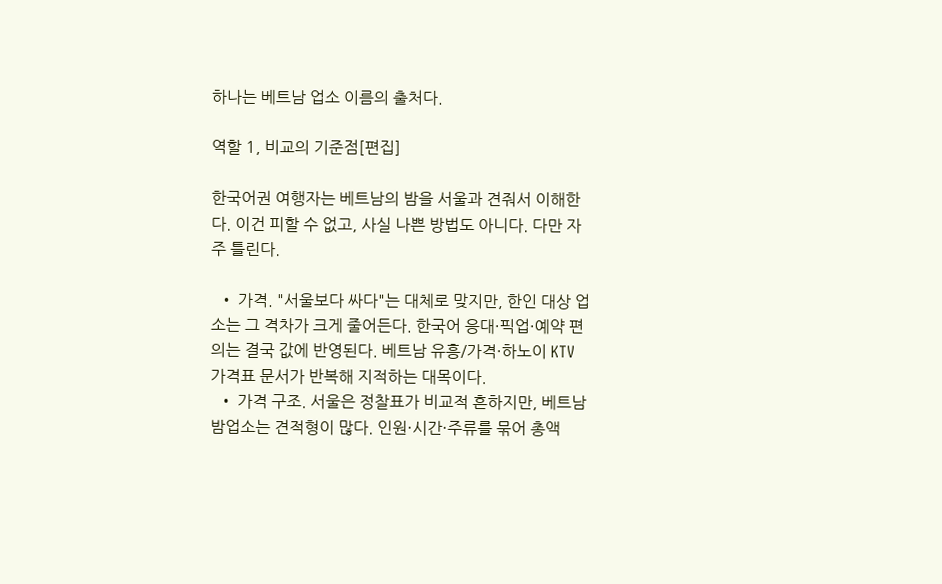하나는 베트남 업소 이름의 출처다.

역할 1, 비교의 기준점[편집]

한국어권 여행자는 베트남의 밤을 서울과 견줘서 이해한다. 이건 피할 수 없고, 사실 나쁜 방법도 아니다. 다만 자주 틀린다.

  • 가격. "서울보다 싸다"는 대체로 맞지만, 한인 대상 업소는 그 격차가 크게 줄어든다. 한국어 응대·픽업·예약 편의는 결국 값에 반영된다. 베트남 유흥/가격·하노이 KTV 가격표 문서가 반복해 지적하는 대목이다.
  • 가격 구조. 서울은 정찰표가 비교적 흔하지만, 베트남 밤업소는 견적형이 많다. 인원·시간·주류를 묶어 총액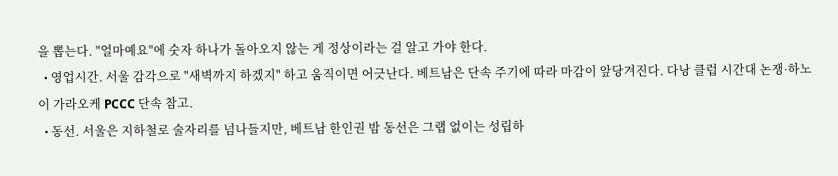을 뽑는다. "얼마예요"에 숫자 하나가 돌아오지 않는 게 정상이라는 걸 알고 가야 한다.
  • 영업시간. 서울 감각으로 "새벽까지 하겠지" 하고 움직이면 어긋난다. 베트남은 단속 주기에 따라 마감이 앞당겨진다. 다낭 클럽 시간대 논쟁·하노이 가라오케 PCCC 단속 참고.
  • 동선. 서울은 지하철로 술자리를 넘나들지만, 베트남 한인권 밤 동선은 그랩 없이는 성립하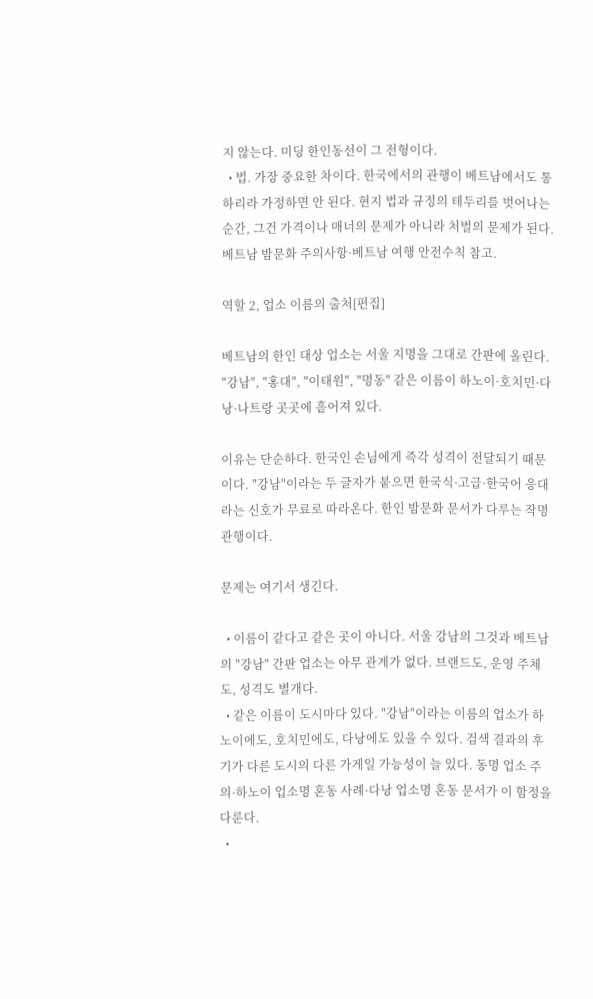지 않는다. 미딩 한인동선이 그 전형이다.
  • 법. 가장 중요한 차이다. 한국에서의 관행이 베트남에서도 통하리라 가정하면 안 된다. 현지 법과 규정의 테두리를 벗어나는 순간, 그건 가격이나 매너의 문제가 아니라 처벌의 문제가 된다. 베트남 밤문화 주의사항·베트남 여행 안전수칙 참고.

역할 2, 업소 이름의 출처[편집]

베트남의 한인 대상 업소는 서울 지명을 그대로 간판에 올린다. "강남", "홍대", "이태원", "명동" 같은 이름이 하노이·호치민·다낭·나트랑 곳곳에 흩어져 있다.

이유는 단순하다. 한국인 손님에게 즉각 성격이 전달되기 때문이다. "강남"이라는 두 글자가 붙으면 한국식·고급·한국어 응대라는 신호가 무료로 따라온다. 한인 밤문화 문서가 다루는 작명 관행이다.

문제는 여기서 생긴다.

  • 이름이 같다고 같은 곳이 아니다. 서울 강남의 그것과 베트남의 "강남" 간판 업소는 아무 관계가 없다. 브랜드도, 운영 주체도, 성격도 별개다.
  • 같은 이름이 도시마다 있다. "강남"이라는 이름의 업소가 하노이에도, 호치민에도, 다낭에도 있을 수 있다. 검색 결과의 후기가 다른 도시의 다른 가게일 가능성이 늘 있다. 동명 업소 주의·하노이 업소명 혼동 사례·다낭 업소명 혼동 문서가 이 함정을 다룬다.
  •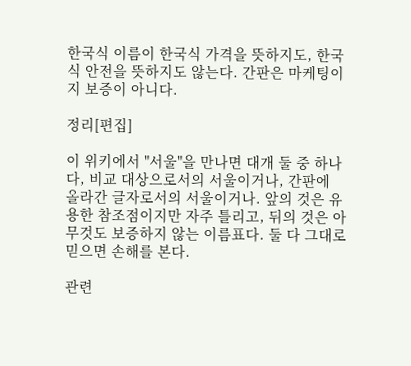한국식 이름이 한국식 가격을 뜻하지도, 한국식 안전을 뜻하지도 않는다. 간판은 마케팅이지 보증이 아니다.

정리[편집]

이 위키에서 "서울"을 만나면 대개 둘 중 하나다, 비교 대상으로서의 서울이거나, 간판에 올라간 글자로서의 서울이거나. 앞의 것은 유용한 참조점이지만 자주 틀리고, 뒤의 것은 아무것도 보증하지 않는 이름표다. 둘 다 그대로 믿으면 손해를 본다.

관련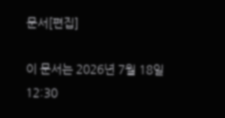문서[편집]

이 문서는 2026년 7월 18일 12:30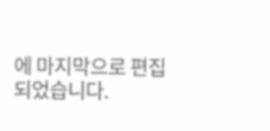에 마지막으로 편집되었습니다.